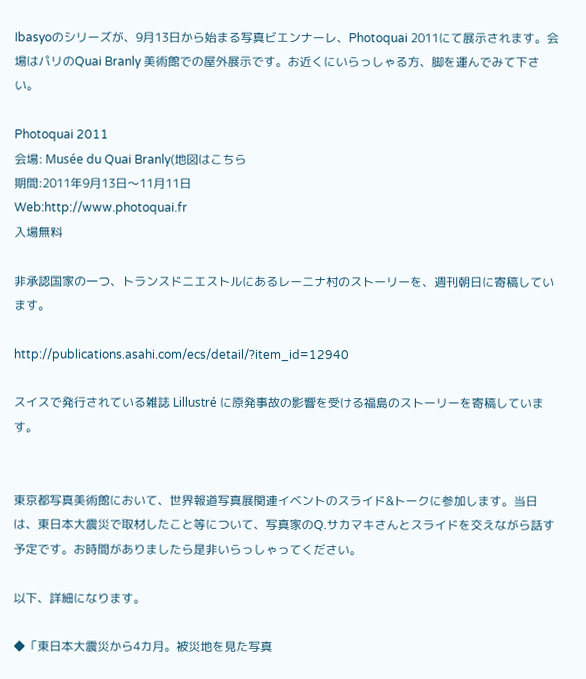Ibasyoのシリーズが、9月13日から始まる写真ビエンナーレ、Photoquai 2011にて展示されます。会場はパリのQuai Branly 美術館での屋外展示です。お近くにいらっしゃる方、脚を運んでみて下さい。

Photoquai 2011
会場: Musée du Quai Branly(地図はこちら
期間:2011年9月13日〜11月11日
Web:http://www.photoquai.fr
入場無料

非承認国家の一つ、トランスドニエストルにあるレーニナ村のストーリーを、週刊朝日に寄稿しています。

http://publications.asahi.com/ecs/detail/?item_id=12940

スイスで発行されている雑誌 Lillustré に原発事故の影響を受ける福島のストーリーを寄稿しています。


東京都写真美術館において、世界報道写真展関連イベントのスライド&トークに参加します。当日は、東日本大震災で取材したこと等について、写真家のQ.サカマキさんとスライドを交えながら話す予定です。お時間がありましたら是非いらっしゃってください。

以下、詳細になります。

◆「東日本大震災から4カ月。被災地を見た写真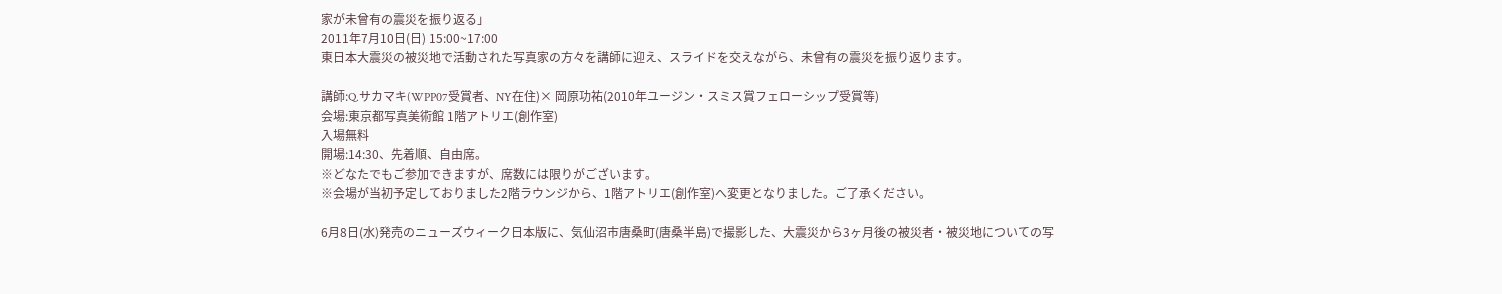家が未曾有の震災を振り返る」
2011年7月10日(日) 15:00~17:00
東日本大震災の被災地で活動された写真家の方々を講師に迎え、スライドを交えながら、未曾有の震災を振り返ります。

講師:Q.サカマキ(WPP07受賞者、NY在住)× 岡原功祐(2010年ユージン・スミス賞フェローシップ受賞等)
会場:東京都写真美術館 1階アトリエ(創作室)
入場無料
開場:14:30、先着順、自由席。
※どなたでもご参加できますが、席数には限りがございます。
※会場が当初予定しておりました2階ラウンジから、1階アトリエ(創作室)へ変更となりました。ご了承ください。

6月8日(水)発売のニューズウィーク日本版に、気仙沼市唐桑町(唐桑半島)で撮影した、大震災から3ヶ月後の被災者・被災地についての写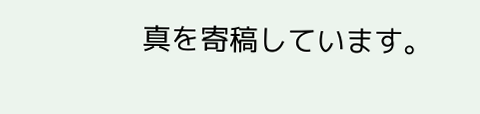真を寄稿しています。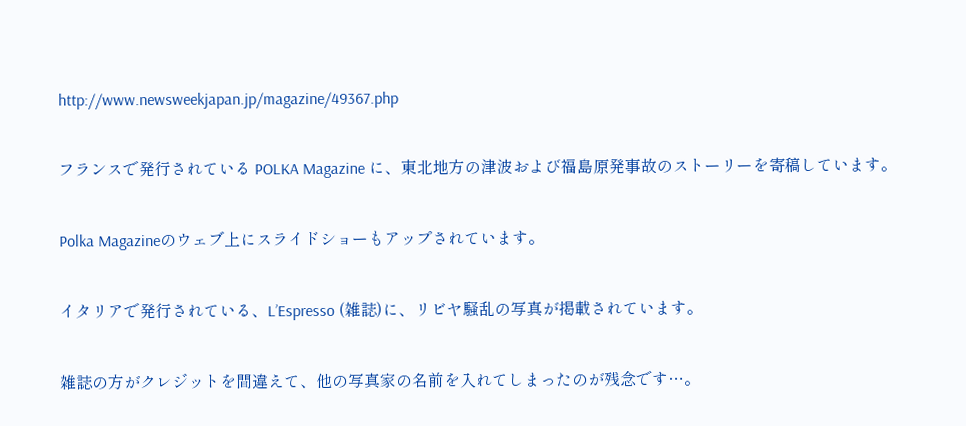http://www.newsweekjapan.jp/magazine/49367.php

フランスで発行されている POLKA Magazine に、東北地方の津波および福島原発事故のストーリーを寄稿しています。

Polka Magazineのウェブ上にスライドショーもアップされています。

イタリアで発行されている、L’Espresso (雑誌)に、リビヤ騒乱の写真が掲載されています。

雑誌の方がクレジットを間違えて、他の写真家の名前を入れてしまったのが残念です…。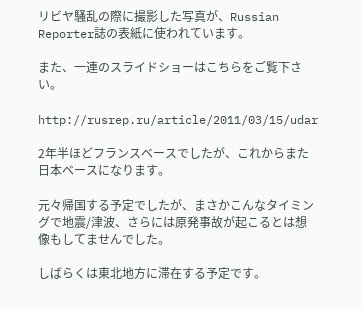リビヤ騒乱の際に撮影した写真が、Russian Reporter誌の表紙に使われています。

また、一連のスライドショーはこちらをご覧下さい。

http://rusrep.ru/article/2011/03/15/udar

2年半ほどフランスベースでしたが、これからまた日本ベースになります。

元々帰国する予定でしたが、まさかこんなタイミングで地震/津波、さらには原発事故が起こるとは想像もしてませんでした。

しばらくは東北地方に滞在する予定です。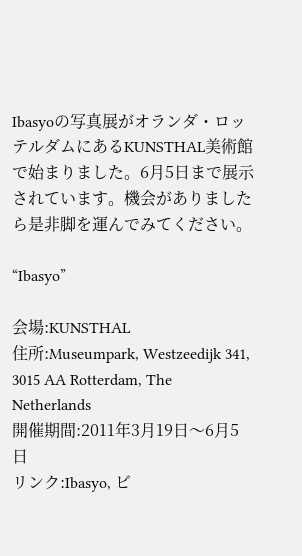Ibasyoの写真展がオランダ・ロッテルダムにあるKUNSTHAL美術館で始まりました。6月5日まで展示されています。機会がありましたら是非脚を運んでみてください。

“Ibasyo”

会場:KUNSTHAL
住所:Museumpark, Westzeedijk 341, 3015 AA Rotterdam, The Netherlands
開催期間:2011年3月19日〜6月5日
リンク:Ibasyo, ビ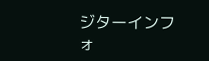ジターインフォ